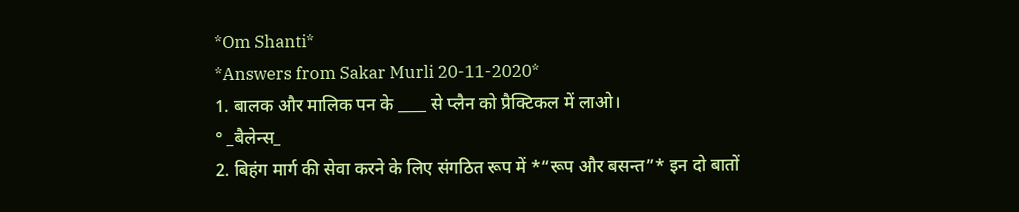*Om Shanti*
*Answers from Sakar Murli 20-11-2020*
1. बालक और मालिक पन के ____ से प्लैन को प्रैक्टिकल में लाओ।
° _बैलेन्स_
2. बिहंग मार्ग की सेवा करने के लिए संगठित रूप में *“रूप और बसन्त”* इन दो बातों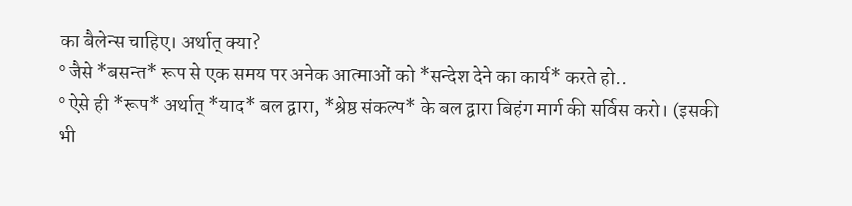का बैलेन्स चाहिए। अर्थात् क्या?
° जैसे *बसन्त* रूप से एक समय पर अनेक आत्माओं को *सन्देश देने का कार्य* करते हो..
° ऐसे ही *रूप* अर्थात् *याद* बल द्वारा, *श्रेष्ठ संकल्प* के बल द्वारा बिहंग मार्ग की सर्विस करो। (इसकी भी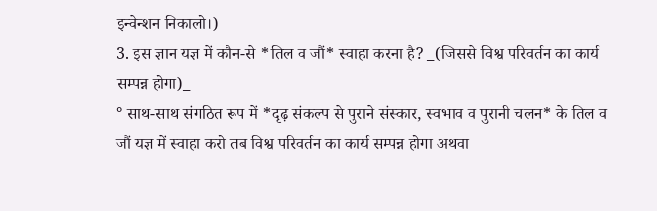इन्वेन्शन निकालो।)
3. इस ज्ञान यज्ञ में कौन-से *तिल व जौं* स्वाहा करना है? _(जिससे विश्व परिवर्तन का कार्य सम्पन्न होगा)_
° साथ-साथ संगठित रूप में *दृढ़ संकल्प से पुराने संस्कार, स्वभाव व पुरानी चलन* के तिल व जौं यज्ञ में स्वाहा करो तब विश्व परिवर्तन का कार्य सम्पन्न होगा अथवा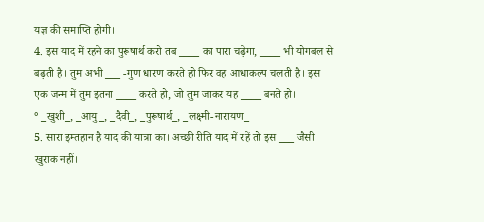यज्ञ की समाप्ति होगी।
4. इस याद में रहने का पुरूषार्थ करो तब ____ का पारा चढ़ेगा, ____ भी योगबल से बढ़ती है। तुम अभी ___ -गुण धारण करते हो फिर वह आधाकल्प चलती है। इस एक जन्म में तुम इतना ____ करते हो, जो तुम जाकर यह ____ बनते हो।
° _खुशी_, _आयु_, _दैवी_, _पुरूषार्थ_, _लक्ष्मी-नारायण_
5. सारा इम्तहान है याद की यात्रा का। अच्छी रीति याद में रहें तो इस ___ जैसी खुराक नहीं।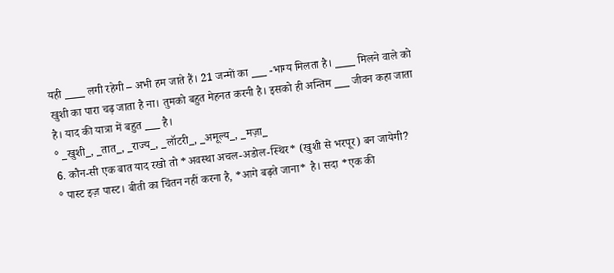यही ____ लगी रहेगी – अभी हम जाते हैं। 21 जन्मों का ___ -भाग्य मिलता है। ____ मिलने वाले को खुशी का पारा चढ़ जाता है ना। तुमको बहुत मेहनत करनी है। इसको ही अन्तिम ___ जीवन कहा जाता है। याद की यात्रा में बहुत ___ है।
° _खुशी_, _तात_, _राज्य_, _लॉटरी_, _अमूल्य_, _मज़ा_
6. कौन-सी एक बात याद रखो तो *अवस्था अचल-अडोल-स्थिर* (खुशी से भरपूर) बन जायेगी?
° पास्ट इज़ पास्ट। बीती का चिंतन नहीं करना है, *आगे बढ़ते जाना* है। सदा *एक की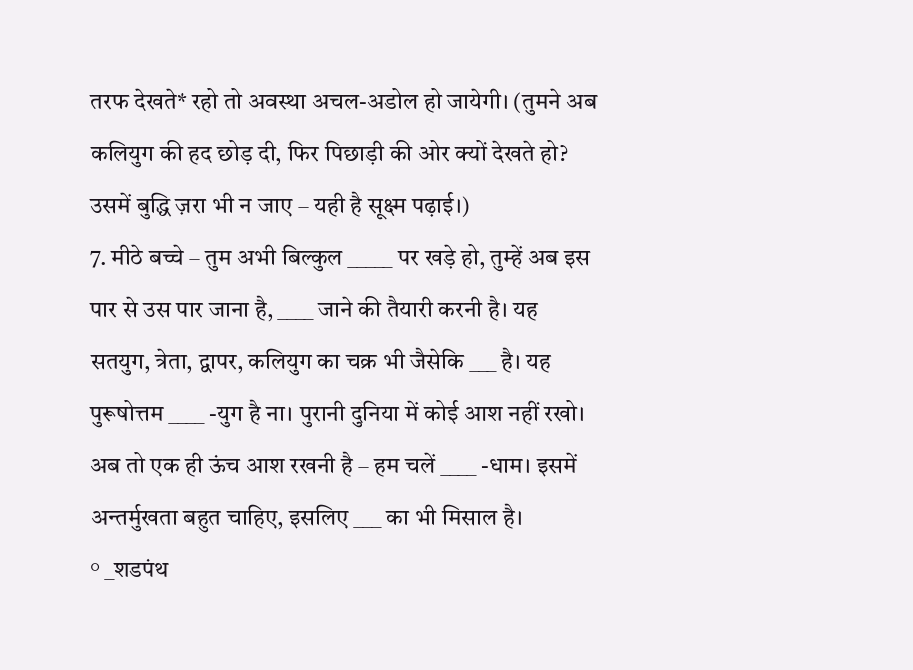तरफ देखते* रहो तो अवस्था अचल-अडोल हो जायेगी। (तुमने अब कलियुग की हद छोड़ दी, फिर पिछाड़ी की ओर क्यों देखते हो? उसमें बुद्धि ज़रा भी न जाए – यही है सूक्ष्म पढ़ाई।)
7. मीठे बच्चे – तुम अभी बिल्कुल _____ पर खड़े हो, तुम्हें अब इस पार से उस पार जाना है, ____ जाने की तैयारी करनी है। यह सतयुग, त्रेता, द्वापर, कलियुग का चक्र भी जैसेकि ___ है। यह पुरूषोत्तम ____ -युग है ना। पुरानी दुनिया में कोई आश नहीं रखो। अब तो एक ही ऊंच आश रखनी है – हम चलें ____ -धाम। इसमें अन्तर्मुखता बहुत चाहिए, इसलिए ___ का भी मिसाल है।
° _शडपंथ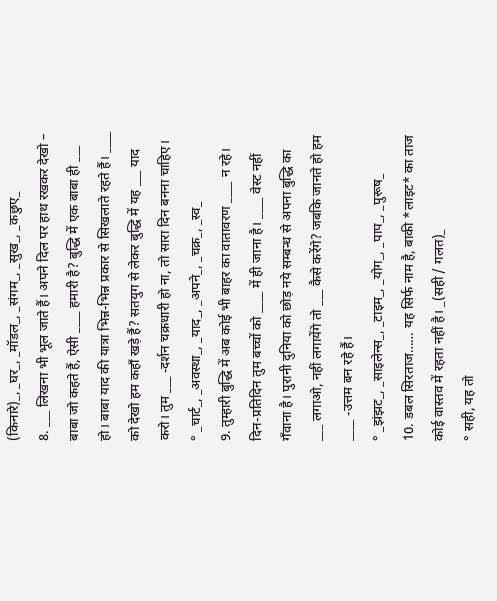(किनारे)_, _घर_, _मॉडल_, _संगम_, _सुख_, _कछुए_
8. ___ लिखना भी भूल जाते हैं। अपने दिल पर हाथ रखकर देखो – बाबा जो कहते हैं, ऐसी ____ हमारी है? बुद्धि में एक बाबा ही ___ हो। बाबा याद की यात्रा भिन्न-भिन्न प्रकार से सिखलाते रहते हैं। ____ को देखो हम कहाँ खड़े हैं? सतयुग से लेकर बुद्धि में यह ___ याद करो। तुम ___ -दर्शन चक्रधारी हो ना, तो सारा दिन बनना चाहिए।
° _चार्ट_, _अवस्था_, _याद_, _अपने_, _चक्र_, _स्व_
9. तुम्हारी बुद्धि में अब कोई भी बाहर का वातावरण ____ न रहे। दिन-प्रतिदिन तुम बच्चों को ____ में ही जाना है। ____ वेस्ट नहीं गँवाना है। पुरानी दुनिया को छोड़ नये सम्बन्ध से अपना बुद्धि का ___ लगाओ, नहीं लगायेंगे तो ___ कैसे करेंगे? जबकि जानते हो हम ____ -उत्तम बन रहे हैं।
° _झंझट_, _साइलेन्स_, _टाइम_, _योग_, _पाप_, _पुरूष_
10. डबल सिरताज…… यह सिर्फ नाम है, बाकी *लाइट* का ताज कोई वास्तव में रहता नहीं है। _(सही / गलत)_
° सही, यह तो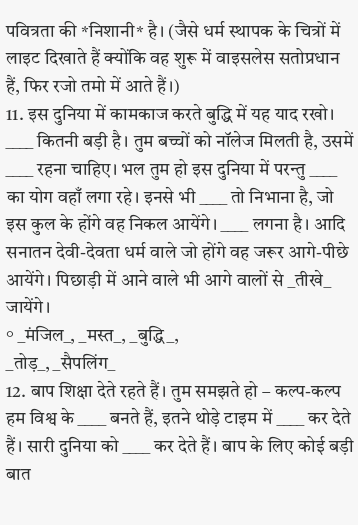पवित्रता की *निशानी* है। (जैसे धर्म स्थापक के चित्रों में लाइट दिखाते हैं क्योंकि वह शुरू में वाइसलेस सतोप्रधान हैं, फिर रजो तमो में आते हैं।)
11. इस दुनिया में कामकाज करते बुद्धि में यह याद रखो। ____ कितनी बड़ी है। तुम बच्चों को नॉलेज मिलती है, उसमें ____ रहना चाहिए। भल तुम हो इस दुनिया में परन्तु ____ का योग वहाँ लगा रहे। इनसे भी ____ तो निभाना है, जो इस कुल के होंगे वह निकल आयेंगे। ____ लगना है। आदि सनातन देवी-देवता धर्म वाले जो होंगे वह जरूर आगे-पीछे आयेंगे। पिछाड़ी में आने वाले भी आगे वालों से _तीखे_ जायेंगे।
° _मंजिल_, _मस्त_, _बुद्धि_,
_तोड़_, _सैपलिंग_
12. बाप शिक्षा देते रहते हैं। तुम समझते हो – कल्प-कल्प हम विश्व के ____ बनते हैं, इतने थोड़े टाइम में ____ कर देते हैं। सारी दुनिया को ____ कर देते हैं। बाप के लिए कोई बड़ी बात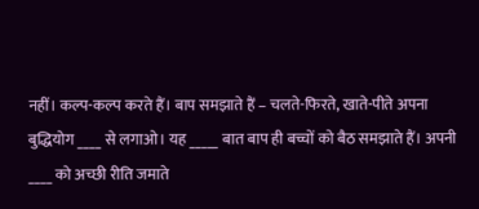नहीं। कल्प-कल्प करते हैं। बाप समझाते हैं – चलते-फिरते, खाते-पीते अपना बुद्धियोग ____ से लगाओ। यह _____ बात बाप ही बच्चों को बैठ समझाते हैं। अपनी ____ को अच्छी रीति जमाते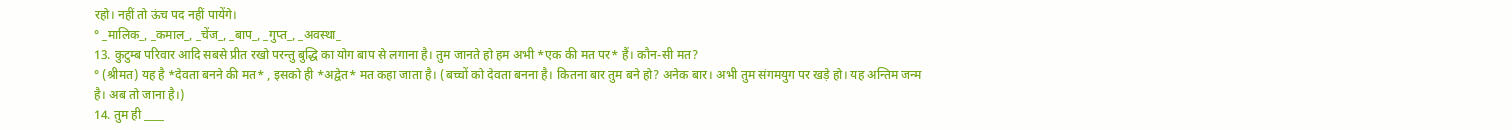रहो। नहीं तो ऊंच पद नहीं पायेंगे।
° _मालिक_, _कमाल_, _चेंज_, _बाप_, _गुप्त_, _अवस्था_
13. कुटुम्ब परिवार आदि सबसे प्रीत रखो परन्तु बुद्धि का योग बाप से लगाना है। तुम जानते हो हम अभी *एक की मत पर* हैं। कौन-सी मत?
° (श्रीमत) यह है *देवता बनने की मत* , इसको ही *अद्वेत* मत कहा जाता है। (बच्चों को देवता बनना है। कितना बार तुम बने हो? अनेक बार। अभी तुम संगमयुग पर खड़े हो। यह अन्तिम जन्म है। अब तो जाना है।)
14. तुम ही ____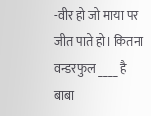-वीर हो जो माया पर जीत पाते हो। कितना वन्डरफुल ____ है बाबा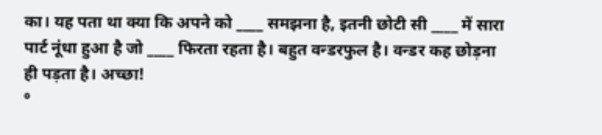का। यह पता था क्या कि अपने को ____ समझना है, इतनी छोटी सी ____ में सारा पार्ट नूंधा हुआ है जो ____ फिरता रहता है। बहुत वन्डरफुल है। वन्डर कह छोड़ना ही पड़ता है। अच्छा!
°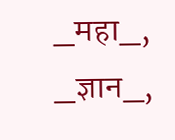_महा_, _ज्ञान_,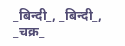_बिन्दी_, _बिन्दी_, _चक्र_